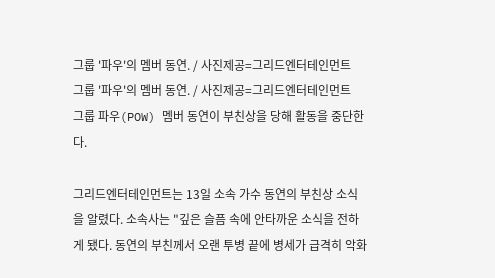그룹 '파우'의 멤버 동연. / 사진제공=그리드엔터테인먼트
그룹 '파우'의 멤버 동연. / 사진제공=그리드엔터테인먼트
그룹 파우(POW) 멤버 동연이 부친상을 당해 활동을 중단한다.

그리드엔터테인먼트는 13일 소속 가수 동연의 부친상 소식을 알렸다. 소속사는 "깊은 슬픔 속에 안타까운 소식을 전하게 됐다. 동연의 부친께서 오랜 투병 끝에 병세가 급격히 악화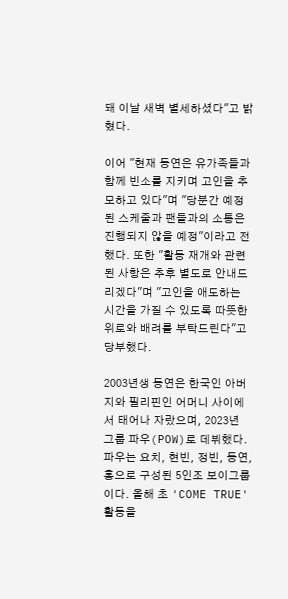돼 이날 새벽 별세하셨다"고 밝혔다.

이어 "현재 동연은 유가족들과 함께 빈소를 지키며 고인을 추모하고 있다"며 "당분간 예정된 스케줄과 팬들과의 소통은 진행되지 않을 예정"이라고 전했다. 또한 "활동 재개와 관련된 사항은 추후 별도로 안내드리겠다"며 "고인을 애도하는 시간을 가질 수 있도록 따뜻한 위로와 배려를 부탁드린다"고 당부했다.

2003년생 동연은 한국인 아버지와 필리핀인 어머니 사이에서 태어나 자랐으며, 2023년 그룹 파우(POW)로 데뷔했다. 파우는 요치, 현빈, 정빈, 동연, 홍으로 구성된 5인조 보이그룹이다. 올해 초 'COME TRUE' 활동을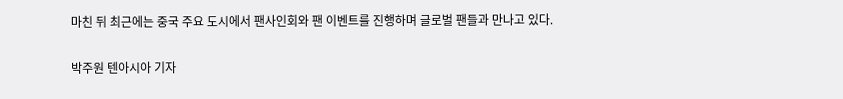마친 뒤 최근에는 중국 주요 도시에서 팬사인회와 팬 이벤트를 진행하며 글로벌 팬들과 만나고 있다.

박주원 텐아시아 기자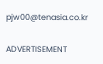pjw00@tenasia.co.kr

ADVERTISEMENT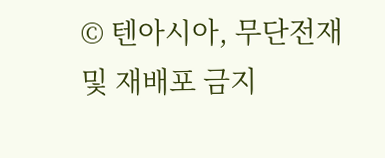© 텐아시아, 무단전재 및 재배포 금지